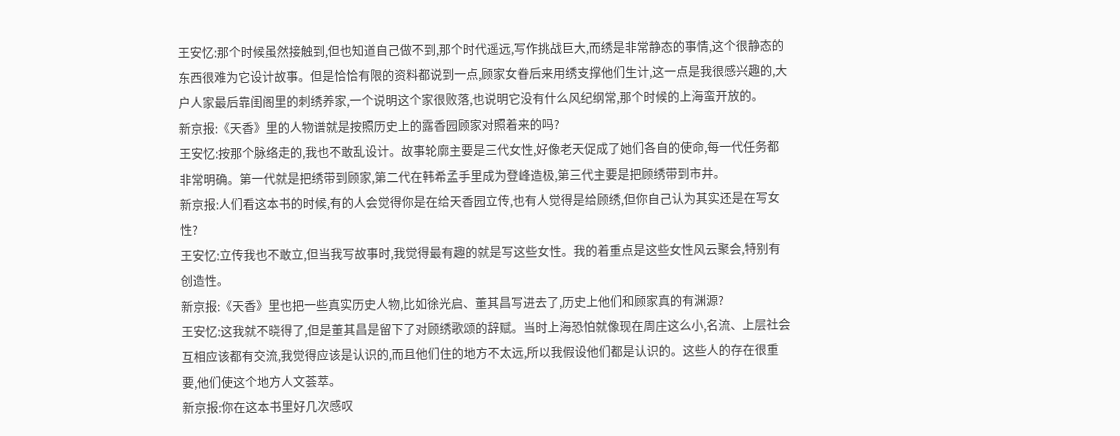王安忆:那个时候虽然接触到,但也知道自己做不到,那个时代遥远,写作挑战巨大,而绣是非常静态的事情,这个很静态的东西很难为它设计故事。但是恰恰有限的资料都说到一点,顾家女眷后来用绣支撑他们生计,这一点是我很感兴趣的,大户人家最后靠闺阁里的刺绣养家,一个说明这个家很败落,也说明它没有什么风纪纲常,那个时候的上海蛮开放的。
新京报:《天香》里的人物谱就是按照历史上的露香园顾家对照着来的吗?
王安忆:按那个脉络走的,我也不敢乱设计。故事轮廓主要是三代女性,好像老天促成了她们各自的使命,每一代任务都非常明确。第一代就是把绣带到顾家,第二代在韩希孟手里成为登峰造极,第三代主要是把顾绣带到市井。
新京报:人们看这本书的时候,有的人会觉得你是在给天香园立传,也有人觉得是给顾绣,但你自己认为其实还是在写女性?
王安忆:立传我也不敢立,但当我写故事时,我觉得最有趣的就是写这些女性。我的着重点是这些女性风云聚会,特别有创造性。
新京报:《天香》里也把一些真实历史人物,比如徐光启、董其昌写进去了,历史上他们和顾家真的有渊源?
王安忆:这我就不晓得了,但是董其昌是留下了对顾绣歌颂的辞赋。当时上海恐怕就像现在周庄这么小,名流、上层社会互相应该都有交流,我觉得应该是认识的,而且他们住的地方不太远,所以我假设他们都是认识的。这些人的存在很重要,他们使这个地方人文荟萃。
新京报:你在这本书里好几次感叹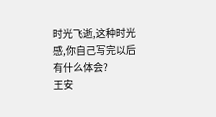时光飞逝,这种时光感,你自己写完以后有什么体会?
王安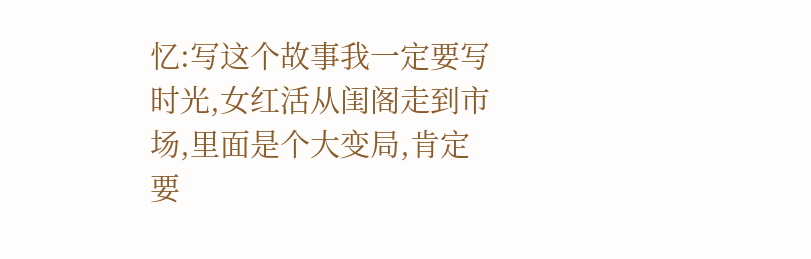忆:写这个故事我一定要写时光,女红活从闺阁走到市场,里面是个大变局,肯定要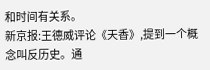和时间有关系。
新京报:王德威评论《天香》,提到一个概念叫反历史。通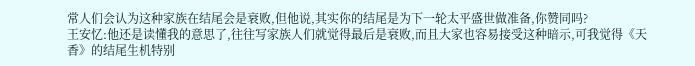常人们会认为这种家族在结尾会是衰败,但他说,其实你的结尾是为下一轮太平盛世做准备,你赞同吗?
王安忆:他还是读懂我的意思了,往往写家族人们就觉得最后是衰败,而且大家也容易接受这种暗示,可我觉得《天香》的结尾生机特别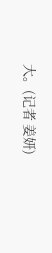大。(记者 姜妍)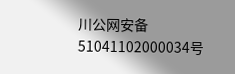川公网安备 51041102000034号